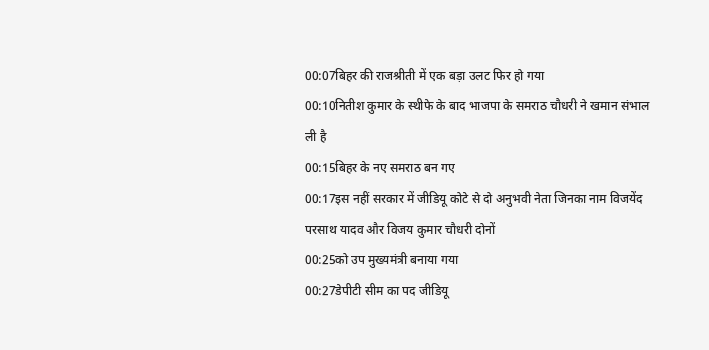00:07बिहर की राजश्रीती में एक बड़ा उलट फिर हो गया
00:10नितीश कुमार के स्थीफे के बाद भाजपा के समराठ चौधरी ने खमान संभाल ली है
00:15बिहर के नए समराठ बन गए
00:17इस नहीं सरकार में जीडियू कोटे से दो अनुभवी नेता जिनका नाम विजयेंद परसाथ यादव और विजय कुमार चौधरी दोनों
00:25को उप मुख्यमंत्री बनाया गया
00:27डेपीटी सीम का पद जीडियू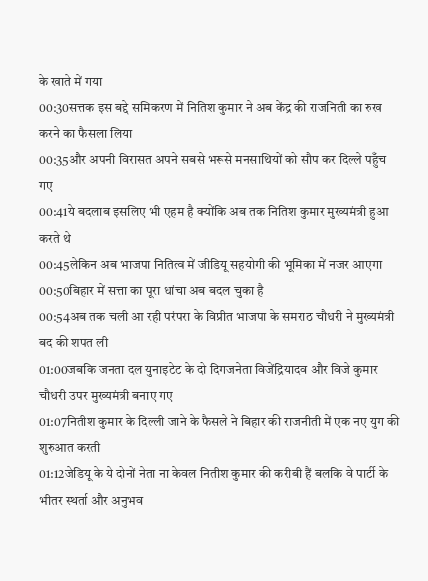के खाते में गया
00:30सत्तक इस बद्दे समिकरण में नितिश कुमार ने अब केंद्र की राजनिती का रुख करने का फैसला लिया
00:35और अपनी विरासत अपने सबसे भरूसे मनसाथियों को सौप कर दिल्ले पहुँच गए
00:41ये बदलाब इसलिए भी एहम है क्योंकि अब तक नितिश कुमार मुख्यमंत्री हुआ करते थे
00:45लेकिन अब भाजपा नितित्व में जीडियू सहयोगी की भूमिका में नजर आएगा
00:50बिहार में सत्ता का पूरा धांचा अब बदल चुका है
00:54अब तक चली आ रही परंपरा के विप्रीत भाजपा के समराठ चौधरी ने मुख्यमंत्री बद की शपत ली
01:00जबकि जनता दल युनाइटेट के दो दिगजनेता विजेंद्रियादव और विजे कुमार चौधरी उपर मुख्यमंत्री बनाए गए
01:07नितीश कुमार के दिल्ली जाने के फैसले ने बिहार की राजनीती में एक नए युग की शुरुआत करती
01:12जेडियू के ये दोनों नेता ना केवल नितीश कुमार की करीबी हैं बलकि वे पार्टी के भीतर स्थर्ता और अनुभव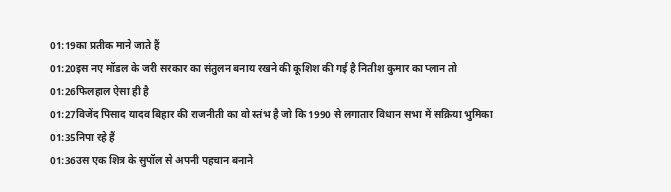01:19का प्रतीक माने जाते हैं
01:20इस नए मॉडल के जरी सरकार का संतुलन बनाय रखने की कूशिश की गई है नितीश कुमार का प्लान तो
01:26फिलहाल ऐसा ही है
01:27विजेंद पिसाद यादव बिहार की राजनीती का वो स्तंभ है जो कि 1990 से लगातार विधान सभा में सक्रिया भुमिका
01:35निपा रहे हैं
01:36उस एक शित्र के सुपॉल से अपनी पहचान बनाने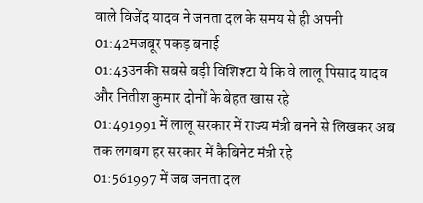वाले विजेंद यादव ने जनता दल के समय से ही अपनी
01:42मजबूर पकड़ बनाई
01:43उनकी सबसे बड़ी विशिश्टा ये कि वे लालू पिसाद यादव और नितीश कुमार दोनों के बेहत खास रहे
01:491991 में लालू सरकार में राज्य मंत्री बनने से लिखकर अब तक लगबग हर सरकार में कैबिनेट मंत्री रहे
01:561997 में जब जनता दल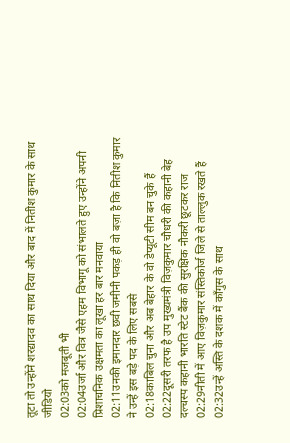तूटा तो उन्होंने शरद्यादव का साथ दिया और बाद में नितीश कुमार के साथ जीडियो
02:03को मजबूती भी
02:04उर्जा और वित्र जैसे एहम विभागू को संभालते हुए उन्होंने अपनी प्रिशाचनिक उक्षमता का लूखा हर बार मनवाया
02:11उनकी इमानदार छवी जमीनी पकड़ ही वो बज़ा है कि नितीश कुमार ने उन्हें इस बड़े पद के लिए सबसे
02:18काबिल चुना और अब बेहार के वो डेप्यूटी सीम बन चुके हैं
02:22दूसरी तरफ है उप मुख्यमंत्री विज़कुमार चौधरी की कहानी बेह दल्चस्प कहानी भारति स्टेट बैंक की सुरक्षिक नौकरी छूटकर राज
02:29नीती में आए विज़कुमार संस्तिकोर्ज जिले से ताल्लुक रखते हैं
02:32उन्हें अस्ति के दशक में कॉंगुस के साथ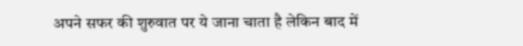अपने सफर की शुरुवात पर ये जाना चाता है लेकिन बाद में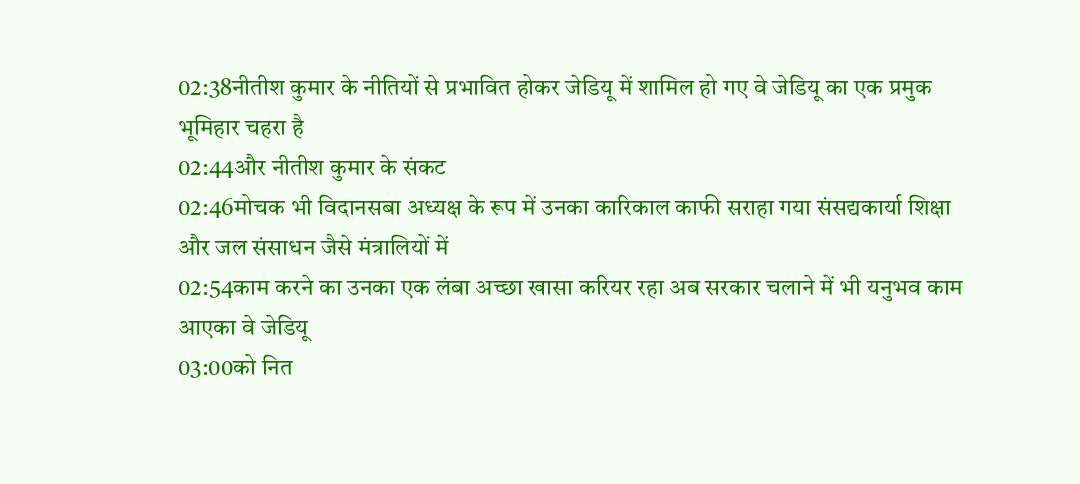02:38नीतीश कुमार के नीतियों से प्रभावित होकर जेडियू में शामिल हो गए वे जेडियू का एक प्रमुक भूमिहार चहरा है
02:44और नीतीश कुमार के संकट
02:46मोचक भी विदानसबा अध्यक्ष के रूप में उनका कारिकाल काफी सराहा गया संसद्यकार्या शिक्षा और जल संसाधन जैसे मंत्रालियों में
02:54काम करने का उनका एक लंबा अच्छा खासा करियर रहा अब सरकार चलाने में भी यनुभव काम आएका वे जेडियू
03:00को नित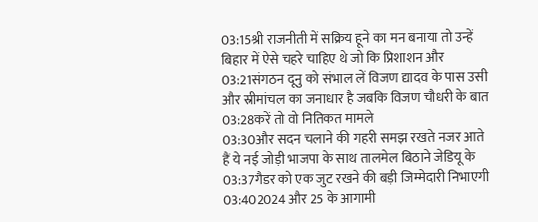03:15श्री राजनीती में सक्रिय हूने का मन बनाया तो उन्हें बिहार में ऐसे चहरे चाहिए थे जो कि प्रिशाशन और
03:21संगठन दूनु को संभाल लें विजण द्यादव के पास उसी और स्रीमांचल का जनाधार है जबकि विजण चौधरी के बात
03:28करें तो वो नितिकत मामले
03:30और सदन चलाने की गहरी समझ रखते नजर आते हैं ये नई जोड़ी भाजपा के साथ तालमेल बिठाने जेडियू के
03:37गैडर को एक जुट रखने की बड़ी जिम्मेदारी निभाएगी
03:402024 और 25 के आगामी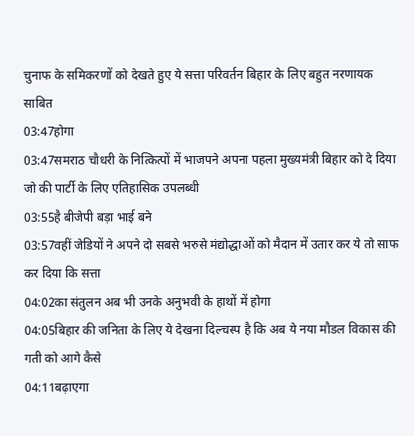चुनाफ के समिकरणों को देखते हुए ये सत्ता परिवर्तन बिहार के लिए बहुत नरणायक साबित
03:47होगा
03:47समराठ चौधरी के नित्कित्पों में भाजपने अपना पहला मुख्यमंत्री बिहार को दे दिया जो की पार्टी के लिए एतिहासिक उपलब्धी
03:55है बीजेपी बड़ा भाई बने
03:57वहीं जेडियों ने अपने दो सबसे भरुसे मंद्योद्धाओं को मैदान में उतार कर ये तो साफ कर दिया कि सत्ता
04:02का संतुलन अब भी उनके अनुभवी के हाथों में होगा
04:05बिहार की जनिता के लिए ये देखना दिल्चस्प है कि अब ये नया मौडल विकास की गती को आगे कैसे
04:11बढ़ाएगा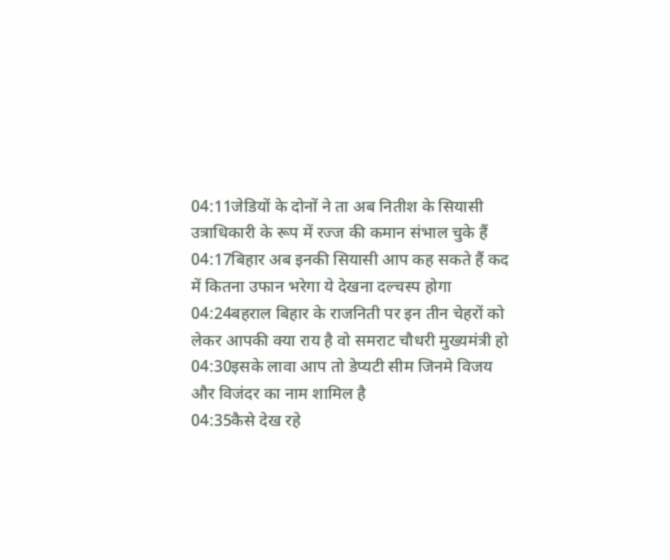04:11जेडियों के दोनों ने ता अब नितीश के सियासी उत्राधिकारी के रूप में रज्ज की कमान संभाल चुके हैं
04:17बिहार अब इनकी सियासी आप कह सकते हैं कद में कितना उफान भरेगा ये देखना दल्चस्प होगा
04:24बहराल बिहार के राजनिती पर इन तीन चेहरों को लेकर आपकी क्या राय है वो समराट चौधरी मुख्यमंत्री हो
04:30इसके लावा आप तो डेप्यटी सीम जिनमे विजय और विजंदर का नाम शामिल है
04:35कैसे देख रहे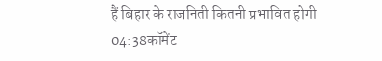हैं बिहार के राजनिती कितनी प्रभावित होगी
04:38कॉमेंट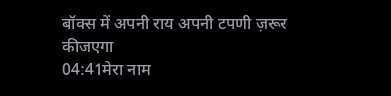बॉक्स में अपनी राय अपनी टपणी ज़रूर कीजएगा
04:41मेरा नाम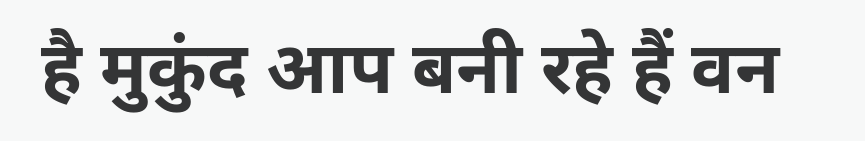है मुकुंद आप बनी रहे हैं वन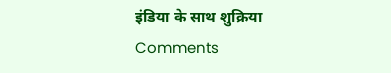इंडिया के साथ शुक्रिया
Comments